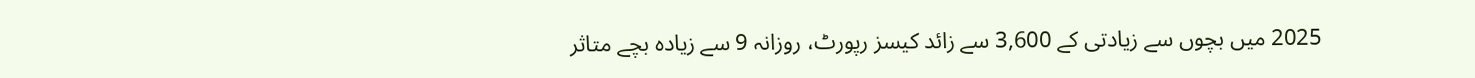2025 میں بچوں سے زیادتی کے 3,600 سے زائد کیسز رپورٹ، روزانہ 9 سے زیادہ بچے متاثر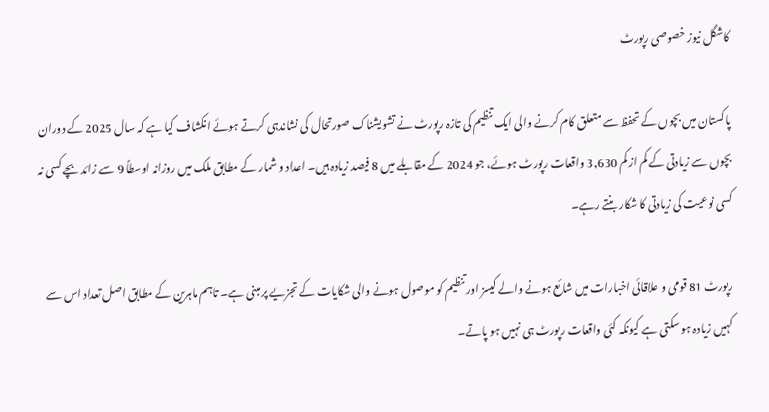کاشگل نیوز خصوصی رپورٹ

پاکستان میں بچوں کے تحفظ سے متعلق کام کرنے والی ایک تنظیم کی تازہ رپورٹ نے تشویشناک صورتحال کی نشاندہی کرتے ہوئے انکشاف کیا ہے کہ سال 2025 کے دوران بچوں سے زیادتی کے کم از کم 3,630 واقعات رپورٹ ہوئے، جو 2024 کے مقابلے میں 8 فیصد زیادہ ہیں۔ اعداد و شمار کے مطابق ملک میں روزانہ اوسطاً 9 سے زائد بچے کسی نہ کسی نوعیت کی زیادتی کا شکار بنتے رہے۔

رپورٹ 81 قومی و علاقائی اخبارات میں شائع ہونے والے کیسز اور تنظیم کو موصول ہونے والی شکایات کے تجزیے پر مبنی ہے۔ تاہم ماہرین کے مطابق اصل تعداد اس سے کہیں زیادہ ہو سکتی ہے کیونکہ کئی واقعات رپورٹ ہی نہیں ہو پاتے۔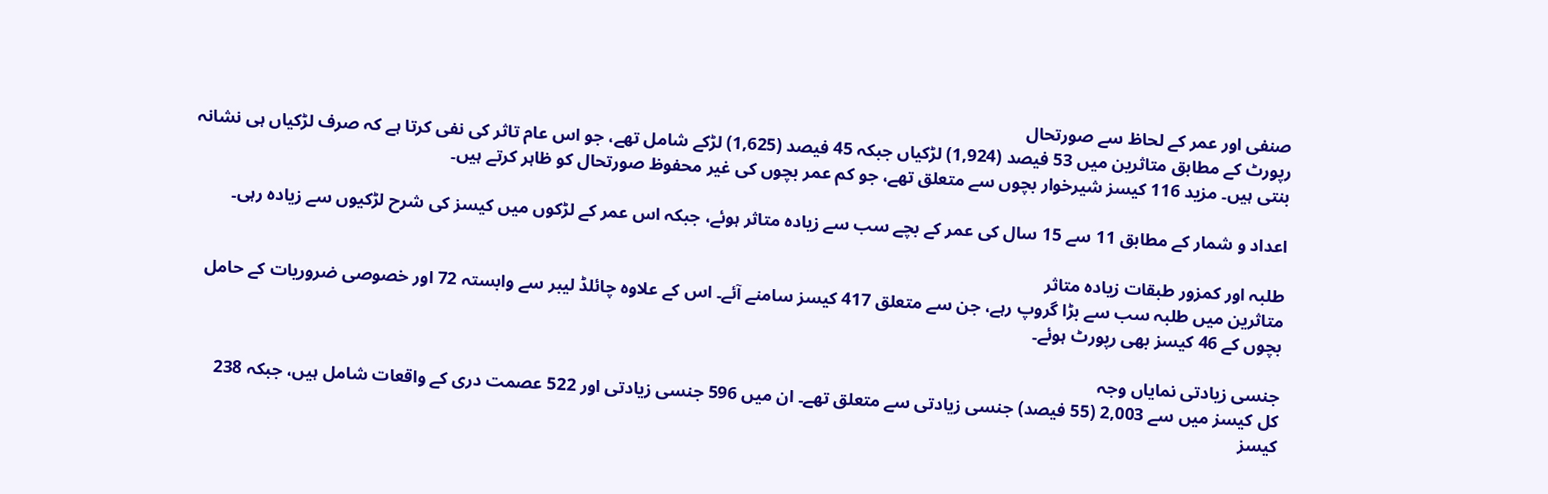صنفی اور عمر کے لحاظ سے صورتحال
رپورٹ کے مطابق متاثرین میں 53 فیصد (1,924) لڑکیاں جبکہ 45 فیصد (1,625) لڑکے شامل تھے، جو اس عام تاثر کی نفی کرتا ہے کہ صرف لڑکیاں ہی نشانہ بنتی ہیں۔ مزید 116 کیسز شیرخوار بچوں سے متعلق تھے، جو کم عمر بچوں کی غیر محفوظ صورتحال کو ظاہر کرتے ہیں۔

اعداد و شمار کے مطابق 11 سے 15 سال کی عمر کے بچے سب سے زیادہ متاثر ہوئے، جبکہ اس عمر کے لڑکوں میں کیسز کی شرح لڑکیوں سے زیادہ رہی۔

طلبہ اور کمزور طبقات زیادہ متاثر
متاثرین میں طلبہ سب سے بڑا گروپ رہے، جن سے متعلق 417 کیسز سامنے آئے۔ اس کے علاوہ چائلڈ لیبر سے وابستہ 72 اور خصوصی ضروریات کے حامل بچوں کے 46 کیسز بھی رپورٹ ہوئے۔

جنسی زیادتی نمایاں وجہ
کل کیسز میں سے 2,003 (55 فیصد) جنسی زیادتی سے متعلق تھے۔ ان میں 596 جنسی زیادتی اور 522 عصمت دری کے واقعات شامل ہیں، جبکہ 238 کیسز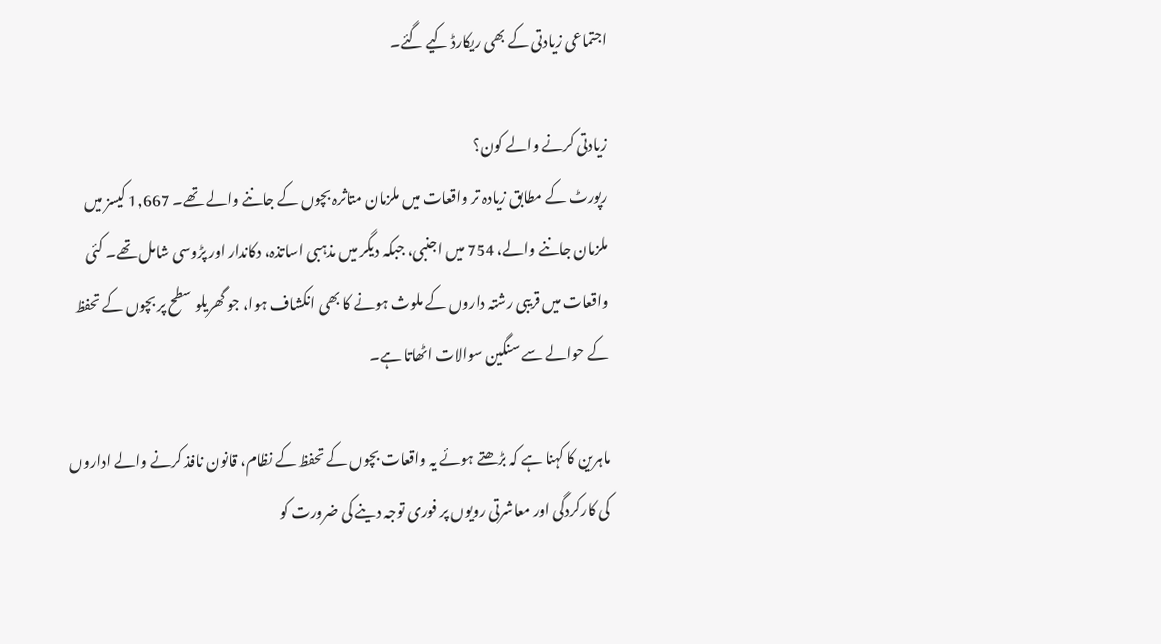اجتماعی زیادتی کے بھی ریکارڈ کیے گئے۔

زیادتی کرنے والے کون؟
رپورٹ کے مطابق زیادہ تر واقعات میں ملزمان متاثرہ بچوں کے جاننے والے تھے۔ 1,667 کیسز میں ملزمان جاننے والے، 754 میں اجنبی، جبکہ دیگر میں مذہبی اساتذہ، دکاندار اور پڑوسی شامل تھے۔ کئی واقعات میں قریبی رشتہ داروں کے ملوث ہونے کا بھی انکشاف ہوا، جو گھریلو سطح پر بچوں کے تحفظ کے حوالے سے سنگین سوالات اٹھاتا ہے۔

ماہرین کا کہنا ہے کہ بڑھتے ہوئے یہ واقعات بچوں کے تحفظ کے نظام، قانون نافذ کرنے والے اداروں کی کارکردگی اور معاشرتی رویوں پر فوری توجہ دینے کی ضرورت کو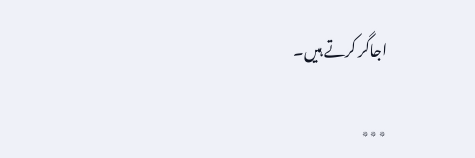اجاگر کرتے ہیں۔

٭٭٭